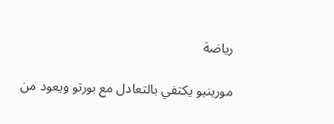رياضة

مورينيو يكتفي بالتعادل مع بورتو ويعود من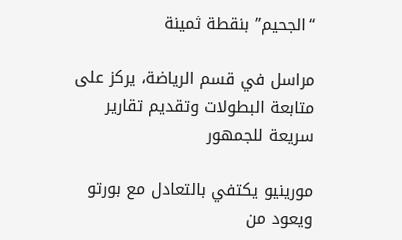“الجحيم” بنقطة ثمينة

مراسل في قسم الرياضة، يركز على متابعة البطولات وتقديم تقارير سريعة للجمهور

مورينيو يكتفي بالتعادل مع بورتو ويعود من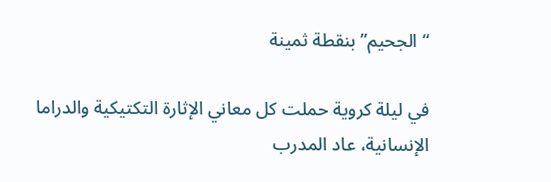“الجحيم” بنقطة ثمينة

في ليلة كروية حملت كل معاني الإثارة التكتيكية والدراما الإنسانية، عاد المدرب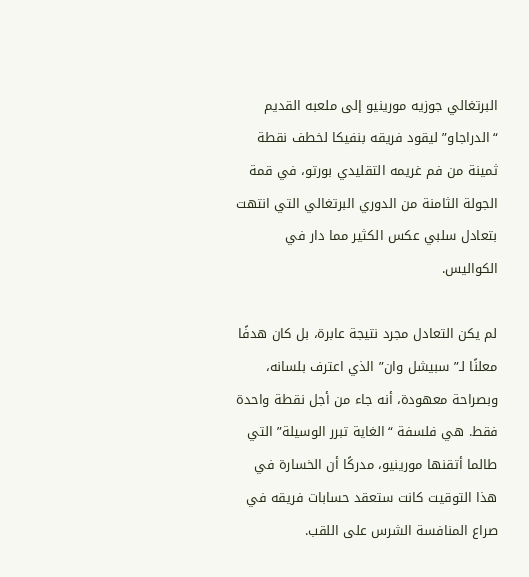البرتغالي جوزيه مورينيو إلى ملعبه القديم “الدراجاو” ليقود فريقه بنفيكا لخطف نقطة ثمينة من فم غريمه التقليدي بورتو، في قمة الجولة الثامنة من الدوري البرتغالي التي انتهت بتعادل سلبي عكس الكثير مما دار في الكواليس.

لم يكن التعادل مجرد نتيجة عابرة، بل كان هدفًا معلنًا لـ”سبيشل وان” الذي اعترف بلسانه، وبصراحة معهودة، أنه جاء من أجل نقطة واحدة فقط. هي فلسفة “الغاية تبرر الوسيلة” التي طالما أتقنها مورينيو، مدركًا أن الخسارة في هذا التوقيت كانت ستعقد حسابات فريقه في صراع المنافسة الشرس على اللقب.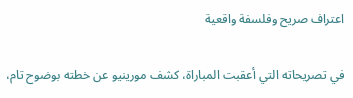اعتراف صريح وفلسفة واقعية

في تصريحاته التي أعقبت المباراة، كشف مورينيو عن خطته بوضوح تام،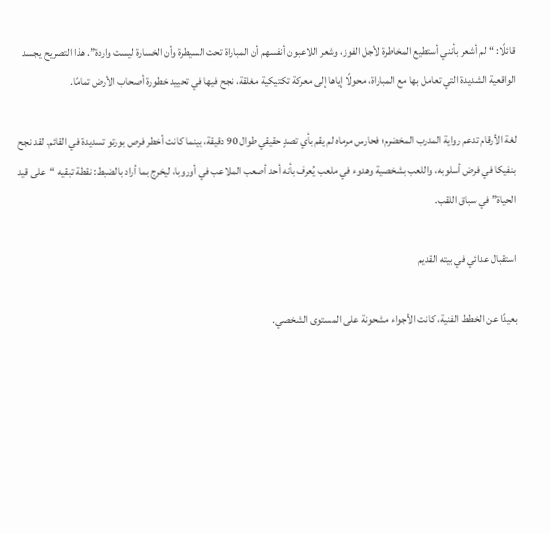قائلًا: “لم أشعر بأنني أستطيع المخاطرة لأجل الفوز، وشعر اللاعبون أنفسهم أن المباراة تحت السيطرة وأن الخسارة ليست واردة”. هذا التصريح يجسد الواقعية الشديدة التي تعامل بها مع المباراة، محولًا إياها إلى معركة تكتيكية مغلقة، نجح فيها في تحييد خطورة أصحاب الأرض تمامًا.

لغة الأرقام تدعم رواية المدرب المخضرم؛ فحارس مرماه لم يقم بأي تصدٍ حقيقي طوال 90 دقيقة، بينما كانت أخطر فرص بورتو تسديدة في القائم. لقد نجح بنفيكا في فرض أسلوبه، واللعب بشخصية وهدوء في ملعب يُعرف بأنه أحد أصعب الملاعب في أوروبا، ليخرج بما أراد بالضبط: نقطة تبقيه “على قيد الحياة” في سباق اللقب.

استقبال عدائي في بيته القديم

بعيدًا عن الخطط الفنية، كانت الأجواء مشحونة على المستوى الشخصي.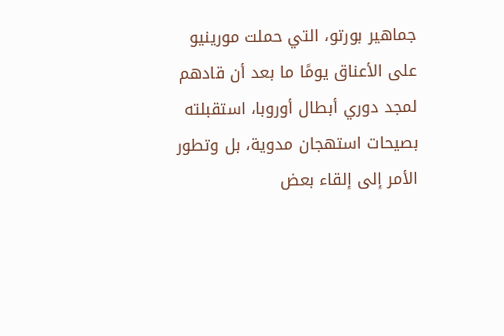جماهير بورتو، التي حملت مورينيو على الأعناق يومًا ما بعد أن قادهم لمجد دوري أبطال أوروبا، استقبلته بصيحات استهجان مدوية، بل وتطور الأمر إلى إلقاء بعض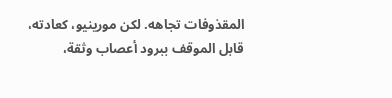المقذوفات تجاهه. لكن مورينيو، كعادته، قابل الموقف ببرود أعصاب وثقة،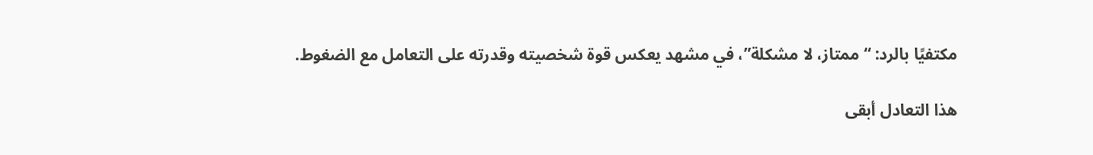مكتفيًا بالرد: “ممتاز، لا مشكلة”، في مشهد يعكس قوة شخصيته وقدرته على التعامل مع الضغوط.

هذا التعادل أبقى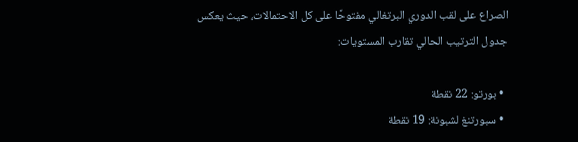الصراع على لقب الدوري البرتغالي مفتوحًا على كل الاحتمالات، حيث يعكس جدول الترتيب الحالي تقارب المستويات:

  • بورتو: 22 نقطة
  • سبورتنغ لشبونة: 19 نقطة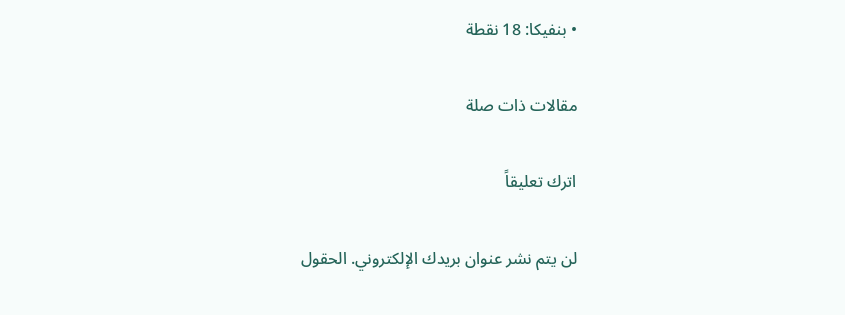• بنفيكا: 18 نقطة

مقالات ذات صلة

اترك تعليقاً

لن يتم نشر عنوان بريدك الإلكتروني. الحقول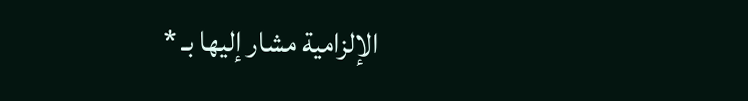الإلزامية مشار إليها بـ *